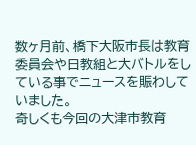数ヶ月前、橋下大阪市長は教育委員会や日教組と大バトルをしている事でニュースを賑わしていました。
奇しくも今回の大津市教育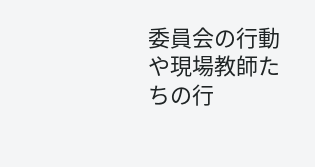委員会の行動や現場教師たちの行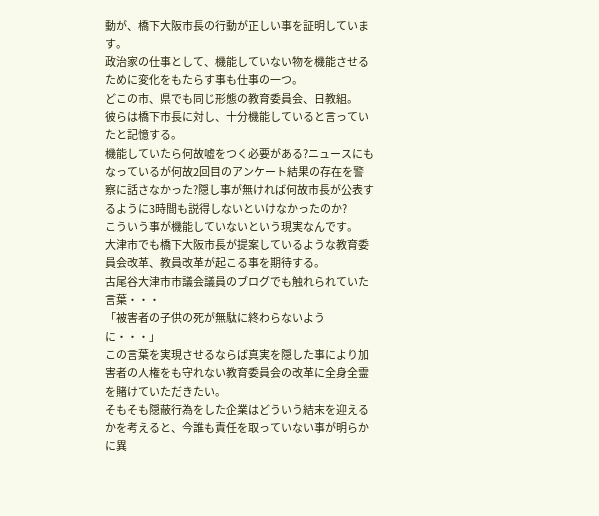動が、橋下大阪市長の行動が正しい事を証明しています。
政治家の仕事として、機能していない物を機能させるために変化をもたらす事も仕事の一つ。
どこの市、県でも同じ形態の教育委員会、日教組。
彼らは橋下市長に対し、十分機能していると言っていたと記憶する。
機能していたら何故嘘をつく必要がある?ニュースにもなっているが何故2回目のアンケート結果の存在を警察に話さなかった?隠し事が無ければ何故市長が公表するように3時間も説得しないといけなかったのか?
こういう事が機能していないという現実なんです。
大津市でも橋下大阪市長が提案しているような教育委員会改革、教員改革が起こる事を期待する。
古尾谷大津市市議会議員のブログでも触れられていた言葉・・・
「被害者の子供の死が無駄に終わらないように・・・」
この言葉を実現させるならば真実を隠した事により加害者の人権をも守れない教育委員会の改革に全身全霊を賭けていただきたい。
そもそも隠蔽行為をした企業はどういう結末を迎えるかを考えると、今誰も責任を取っていない事が明らかに異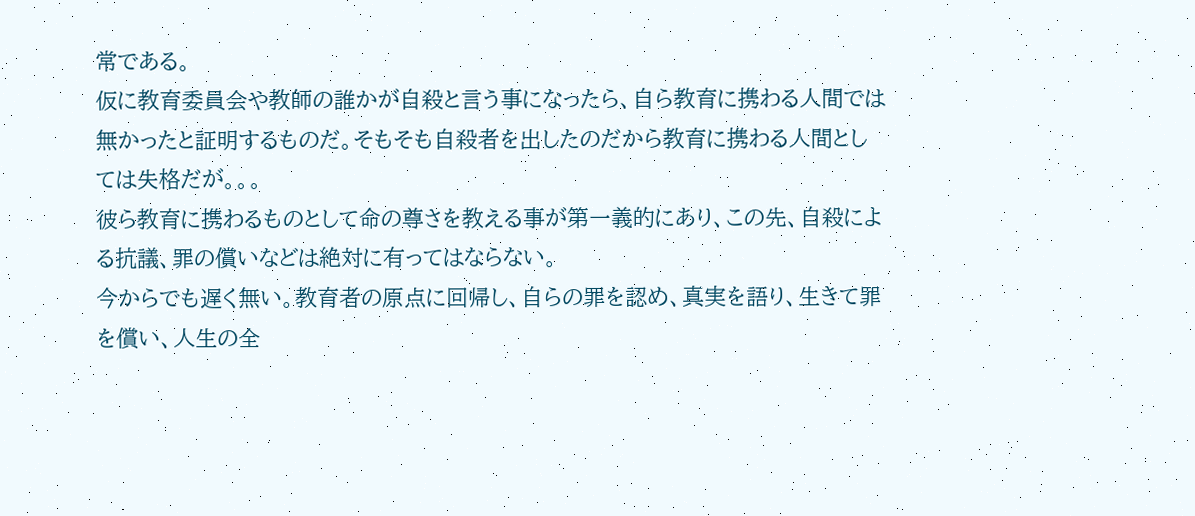常である。
仮に教育委員会や教師の誰かが自殺と言う事になったら、自ら教育に携わる人間では無かったと証明するものだ。そもそも自殺者を出したのだから教育に携わる人間としては失格だが。。。
彼ら教育に携わるものとして命の尊さを教える事が第一義的にあり、この先、自殺による抗議、罪の償いなどは絶対に有ってはならない。
今からでも遅く無い。教育者の原点に回帰し、自らの罪を認め、真実を語り、生きて罪を償い、人生の全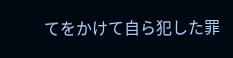てをかけて自ら犯した罪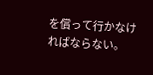を償って行かなければならない。